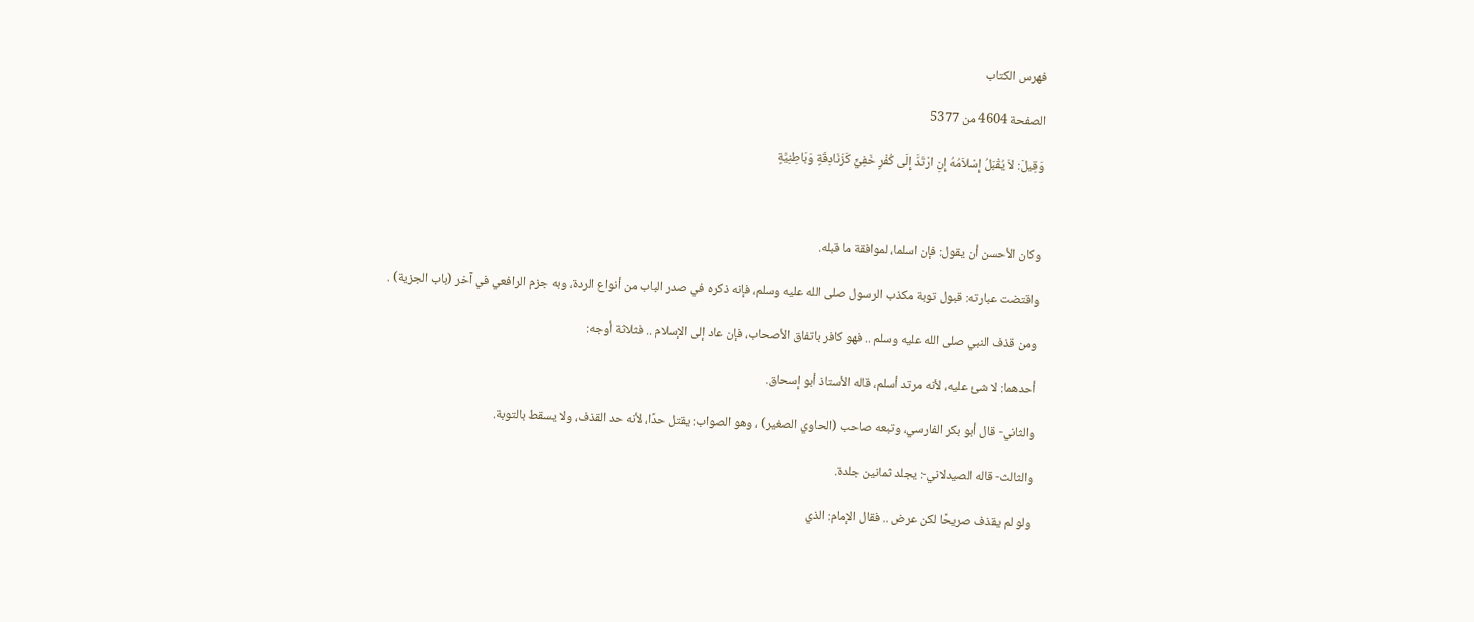فهرس الكتاب

الصفحة 4604 من 5377

وَقِيلَ: لاَ يُقْبَلُ إِسْلاَمُهُ إِنِ ارْتَدَّ إِلَى كُفْرٍ خَفِيٍّ كَزَنَادِقَةٍ وَبَاطِنِيَّةٍ



وكان الأحسن أن يقول: فإن اسلما، لموافقة ما قبله.

واقتضت عبارته: قبول توبة مكذب الرسول صلى الله عليه وسلم، فإنه ذكره في صدر الباب من أنواع الردة، وبه جزم الرافعي في آخر (باب الجزية) .

ومن قذف النبي صلى الله عليه وسلم .. فهو كافر باتفاق الأصحاب، فإن عاد إلى الإسلام .. فثلاثة أوجه:

أحدهما: لا شئ عليه، لأنه مرتد أسلم، قاله الأستاذ أبو إسحاق.

والثاني- قال أبو بكر الفارسي، وتبعه صاحب (الحاوي الصغير) ، وهو الصواب: يقتل حدًا، لأنه حد القذف، ولا يسقط بالتوبة.

والثالث- قاله الصيدلاني-: يجلد ثمانين جلدة.

ولو لم يقذف صريحًا لكن عرض .. فقال الإمام: الذي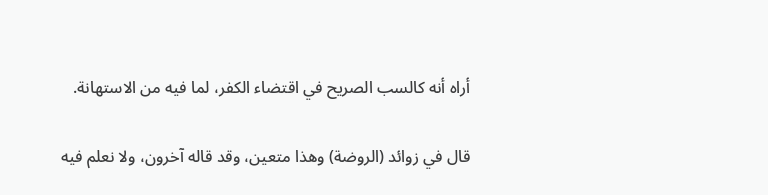أراه أنه كالسب الصريح في اقتضاء الكفر، لما فيه من الاستهانة.

قال في زوائد (الروضة) وهذا متعين، وقد قاله آخرون، ولا نعلم فيه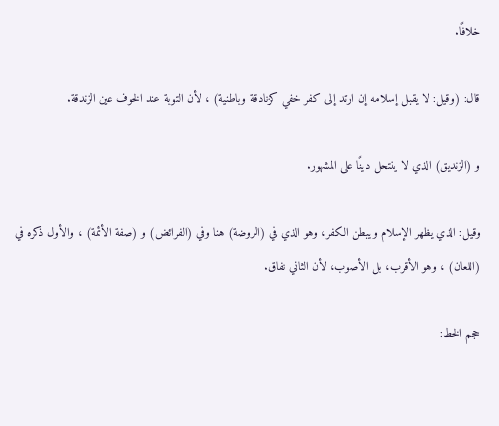خلافًا.

قال: (وقيل: لا يقبل إسلامه إن ارتد إلى كفر خفي كزنادقة وباطنية) ، لأن التوبة عند الخوف عين الزندقة.

و (الزنديق) الذي لا ينتحل دينًا على المشهور.

وقيل: الذي يظهر الإسلام ويبطن الكفر، وهو الذي في (الروضة) هنا وفي (الفرائض) و (صفة الأئمة) ، والأول ذكره في (اللعان) ، وهو الأقرب، بل الأصوب، لأن الثاني نفاق.

حجم الخط: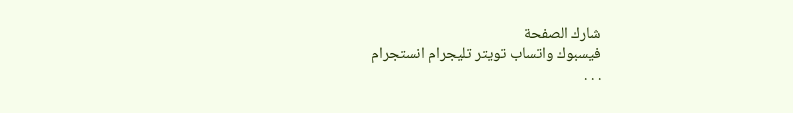شارك الصفحة
فيسبوك واتساب تويتر تليجرام انستجرام
. . .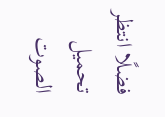فضلًا انتظر تحميل الصوت